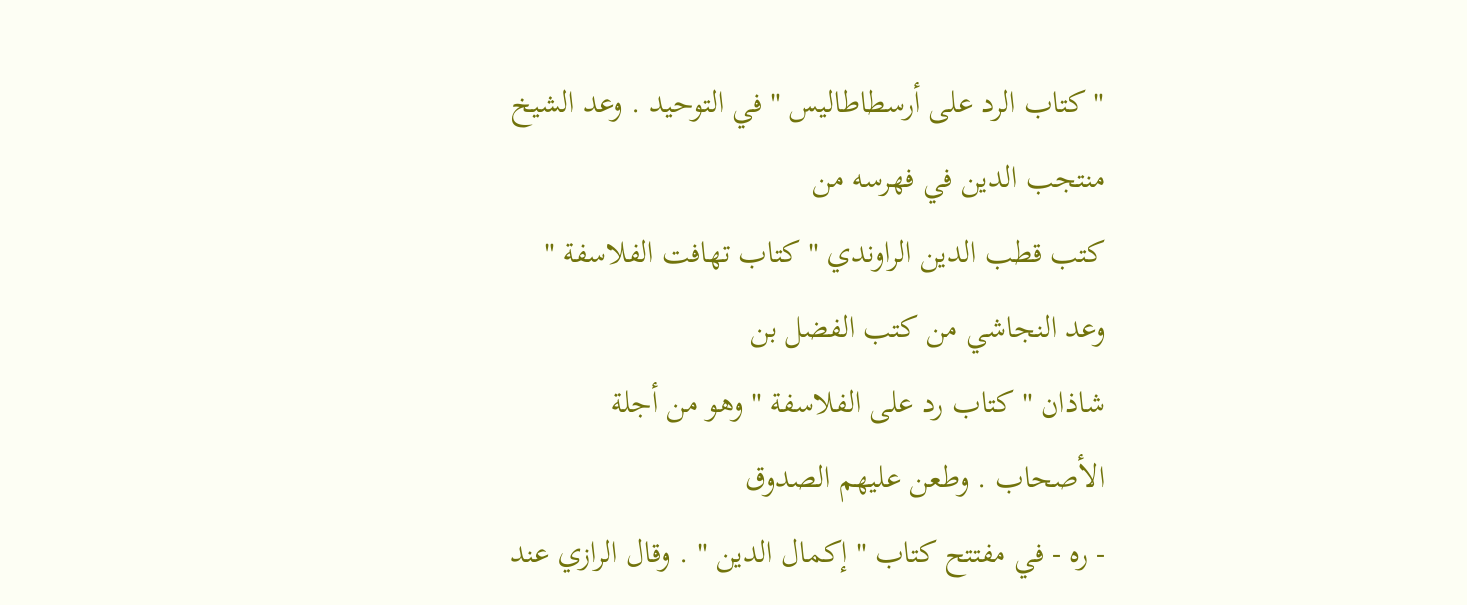" كتاب الرد على أرسطاطاليس " في التوحيد . وعد الشيخ منتجب الدين في فهرسه من
كتب قطب الدين الراوندي " كتاب تهافت الفلاسفة " وعد النجاشي من كتب الفضل بن
شاذان " كتاب رد على الفلاسفة " وهو من أجلة الأصحاب . وطعن عليهم الصدوق
- ره - في مفتتح كتاب " إكمال الدين " . وقال الرازي عند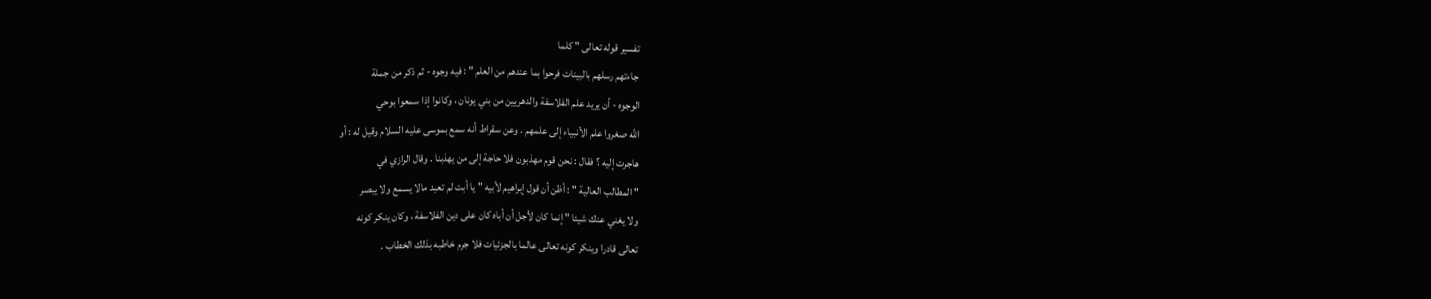تفسير قوله تعالى " كلما
جاءتهم رسلهم بالبينات فرحوا بما عندهم من العلم " : فيه وجوه - ثم ذكر من جملة
الوجوه - أن يريد علم الفلاسفة والدهريين من بني يونان ، وكانوا إذا سمعوا بوحي
الله صغروا علم الأنبياء إلى علمهم . وعن سقراط أنه سمع بموسى عليه السلام وقيل له : أو
هاجرت إليه ؟ فقال : نحن قوم مهذبون فلا حاجة إلى من يهذبنا . وقال الرازي في
" المطالب العالية " : أظن أن قول إبراهيم لأبيه " يا أبت لم تعبد مالا يسمع ولا يبصر
ولا يغني عنك شيئا " إنما كان لأجل أن أباه كان على دين الفلاسفة ، وكان ينكر كونه
تعالى قادرا وينكر كونه تعالى عالما بالجزئيات فلا جرم خاطبه بذلك الخطاب .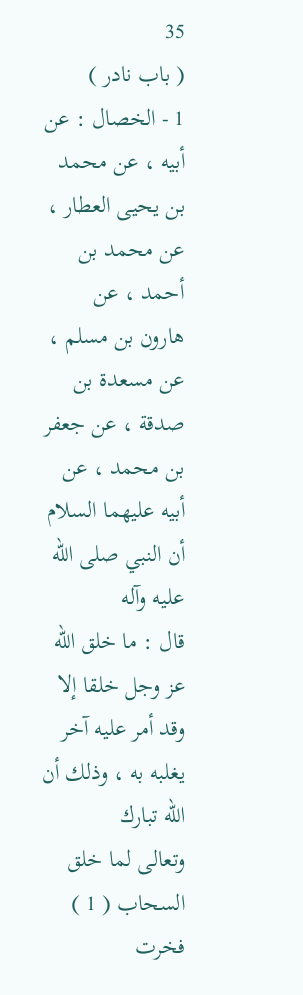35
( باب نادر )
1 - الخصال : عن أبيه ، عن محمد بن يحيى العطار ، عن محمد بن أحمد ، عن
هارون بن مسلم ، عن مسعدة بن صدقة ، عن جعفر بن محمد ، عن أبيه عليهما السلام أن النبي صلى الله عليه وآله
قال : ما خلق الله عز وجل خلقا إلا وقد أمر عليه آخر يغلبه به ، وذلك أن الله تبارك
وتعالى لما خلق السحاب ( 1 ) فخرت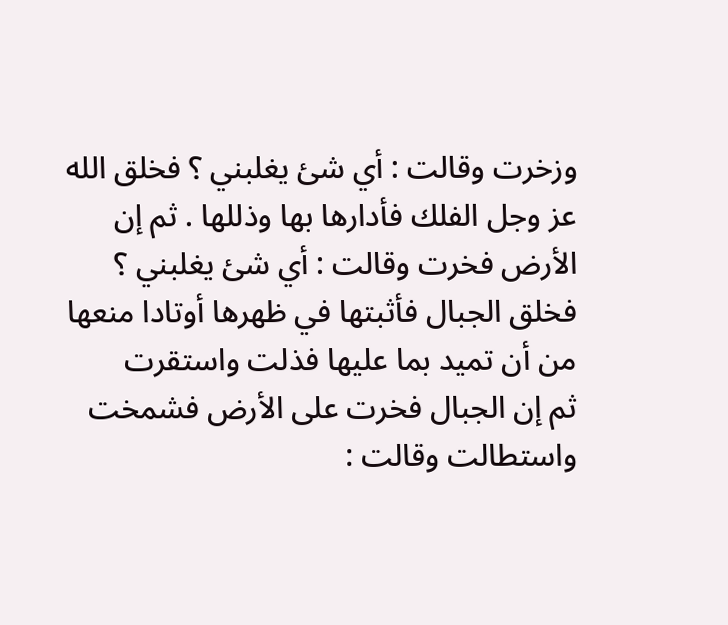وزخرت وقالت : أي شئ يغلبني ؟ فخلق الله
عز وجل الفلك فأدارها بها وذللها . ثم إن الأرض فخرت وقالت : أي شئ يغلبني ؟
فخلق الجبال فأثبتها في ظهرها أوتادا منعها من أن تميد بما عليها فذلت واستقرت
ثم إن الجبال فخرت على الأرض فشمخت واستطالت وقالت :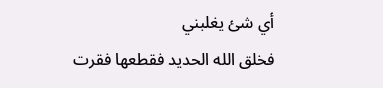أي شئ يغلبني
فخلق الله الحديد فقطعها فقرت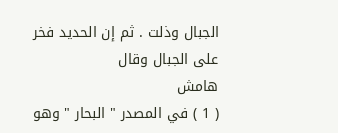الجبال وذلت . ثم إن الحديد فخر على الجبال وقال
هامش
( 1 ) في المصدر " البحار " وهو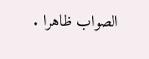الصواب ظاهرا .